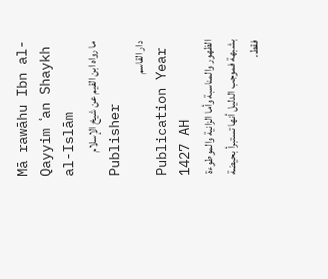Mā rawāhu Ibn al-Qayyim ʿan Shaykh al-Islām
ما رواه ابن القيم عن شيخ الإسلام
Publisher
دار القاسم
Publication Year
1427 AH
الظهور والمناسبة وأما الزانية والموطوءة بشبهة فموجب الدليل أنها تستبرأ بحيضة فقط.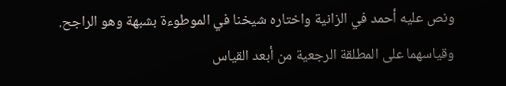ونص عليه أحمد في الزانية واختاره شيخنا في الموطوءة بشبهة وهو الراجح.
وقياسهما على المطلقة الرجعية من أبعد القياس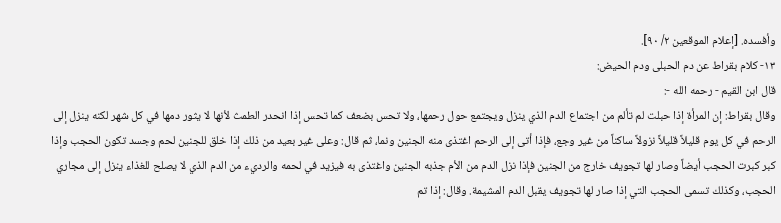وأفسده. [إعلام الموقعين ٢/ ٩٠].
١٣- كلام بقراط عن دم الحبلى ودم الحيض:
قال ابن القيم - رحمه الله -:
وقال بقراط: إن المرأة إذا حبلت لم تألم من اجتماع الدم الذي ينزل ويجتمع حول رحمها، ولا تحس بضعف كما تحس إذا انحدر الطمث لأنها لا يثور دمها في كل شهر لكنه ينزل إلى الرحم في كل يوم قليلاً قليلاً نزولاً ساكناً من غير وجع، فإذا أتى إلى الرحم اغتذى منه الجنين ونما، ثم قال: وعلى غير بعيد من ذلك إذا خلق للجنين لحم وجسد تكون الحجب وإذا كبر كبرت الحجب أيضاً وصار لها تجويف خارج من الجنين فإذا نزل الدم من الأم جذبه الجنين واغتذى به فيزيد في لحمه والرديء من الدم الذي لا يصلح للغذاء ينزل إلى مجاري الحجب، وكذلك تسمى الحجب التي إذا صار لها تجويف يقبل الدم المشيمة. وقال: إذا تم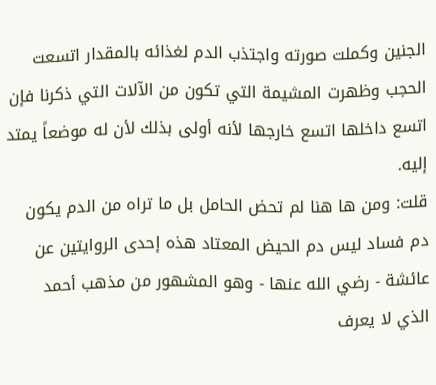الجنين وكملت صورته واجتذب الدم لغذائه بالمقدار اتسعت الحجب وظهرت المشيمة التي تكون من الآلات التي ذكرنا فإن اتسع داخلها اتسع خارجها لأنه أولى بذلك لأن له موضعاً يمتد إليه.
قلت: ومن ها هنا لم تحض الحامل بل ما تراه من الدم يكون دم فساد ليس دم الحيض المعتاد هذه إحدى الروايتين عن عائشة - رضي الله عنها - وهو المشهور من مذهب أحمد الذي لا يعرف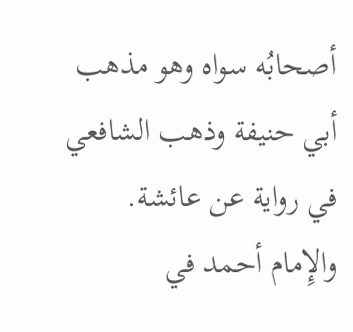أصحابُه سواه وهو مذهب أبي حنيفة وذهب الشافعي في رواية عن عائشة.
والإِمام أحمد في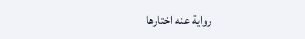رواية عنه اختارها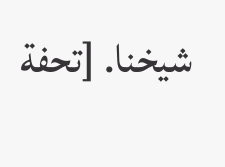شيخنا. [تحفة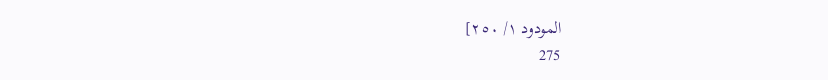المودود ١/ ٢٥٠]
275